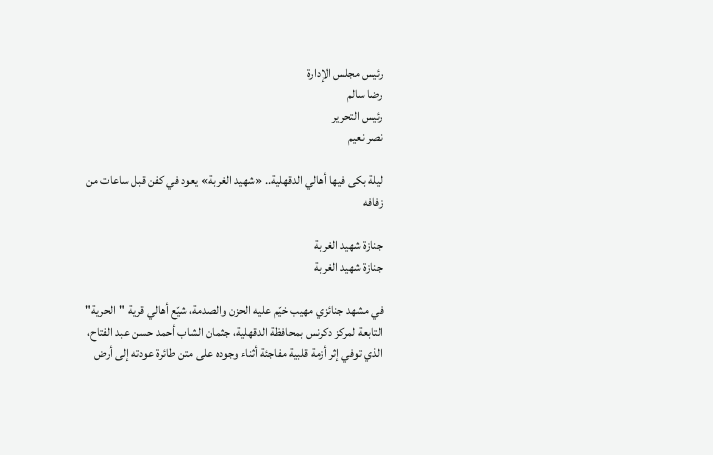رئيس مجلس الإدارة
رضا سالم
رئيس التحرير
نصر نعيم

ليلة بكى فيها أهالي الدقهلية.. «شهيد الغربة» يعود في كفن قبل ساعات من زفافه

جنازة شهيد الغربة
جنازة شهيد الغربة

في مشهد جنائزي مهيب خيّم عليه الحزن والصدمة، شيّع أهالي قرية "الحرية" التابعة لمركز دكرنس بمحافظة الدقهلية، جثمان الشاب أحمد حسن عبد الفتاح، الذي توفي إثر أزمة قلبية مفاجئة أثناء وجوده على متن طائرة عودته إلى أرض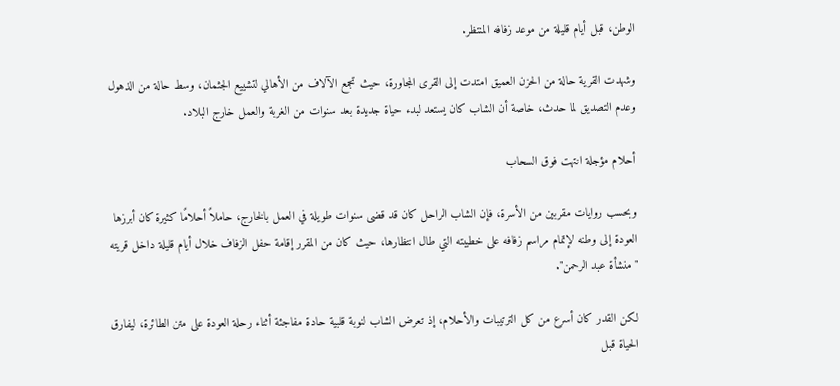الوطن، قبل أيام قليلة من موعد زفافه المنتظر.

وشهدت القرية حالة من الحزن العميق امتدت إلى القرى المجاورة، حيث تجمع الآلاف من الأهالي لتشييع الجثمان، وسط حالة من الذهول وعدم التصديق لما حدث، خاصة أن الشاب كان يستعد لبدء حياة جديدة بعد سنوات من الغربة والعمل خارج البلاد.

أحلام مؤجلة انتهت فوق السحاب

وبحسب روايات مقربين من الأسرة، فإن الشاب الراحل كان قد قضى سنوات طويلة في العمل بالخارج، حاملاً أحلامًا كثيرة كان أبرزها العودة إلى وطنه لإتمام مراسم زفافه على خطيبته التي طال انتظارها، حيث كان من المقرر إقامة حفل الزفاف خلال أيام قليلة داخل قريته "منشأة عبد الرحمن".

لكن القدر كان أسرع من كل الترتيبات والأحلام، إذ تعرض الشاب لنوبة قلبية حادة مفاجئة أثناء رحلة العودة على متن الطائرة، ليفارق الحياة قبل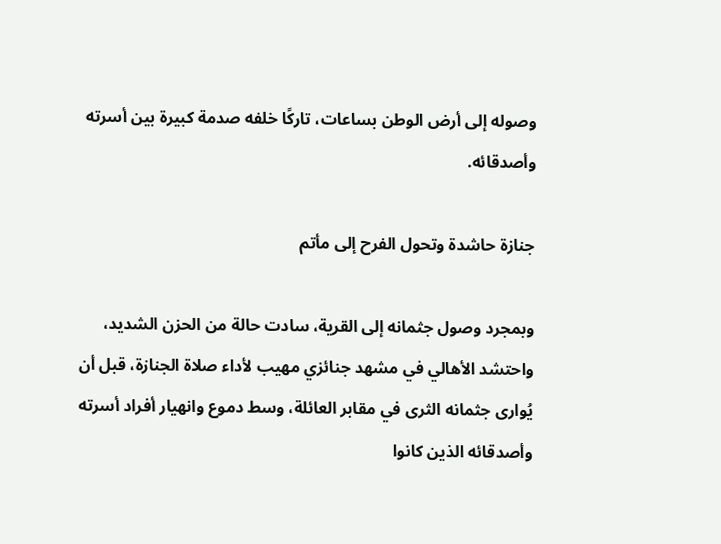وصوله إلى أرض الوطن بساعات، تاركًا خلفه صدمة كبيرة بين أسرته وأصدقائه.

جنازة حاشدة وتحول الفرح إلى مأتم

وبمجرد وصول جثمانه إلى القرية، سادت حالة من الحزن الشديد، واحتشد الأهالي في مشهد جنائزي مهيب لأداء صلاة الجنازة، قبل أن يُوارى جثمانه الثرى في مقابر العائلة، وسط دموع وانهيار أفراد أسرته وأصدقائه الذين كانوا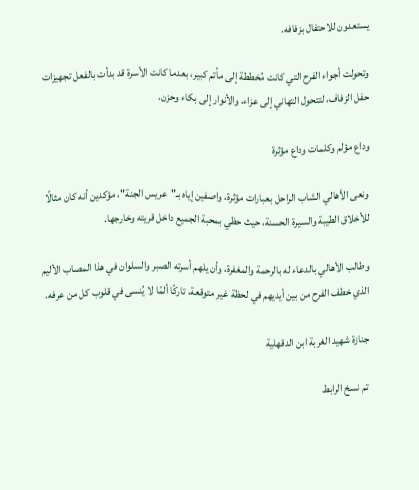يستعدون للاحتفال بزفافه.

وتحولت أجواء الفرح التي كانت مُخططة إلى مأتم كبير، بعدما كانت الأسرة قد بدأت بالفعل تجهيزات حفل الزفاف، لتتحول التهاني إلى عزاء، والأنوار إلى بكاء وحزن.

وداع مؤلم وكلمات وداع مؤثرة

ونعى الأهالي الشاب الراحل بعبارات مؤثرة، واصفين إياه بـ"عريس الجنة"، مؤكدين أنه كان مثالًا للأخلاق الطيبة والسيرة الحسنة، حيث حظي بمحبة الجميع داخل قريته وخارجها.

وطالب الأهالي بالدعاء له بالرحمة والمغفرة، وأن يلهم أسرته الصبر والسلوان في هذا المصاب الأليم الذي خطف الفرح من بين أيديهم في لحظة غير متوقعة، تاركًا ألمًا لا يُنسى في قلوب كل من عرفه.

جنازة شهيد الغربة ابن الدقهلية

تم نسخ الرابط